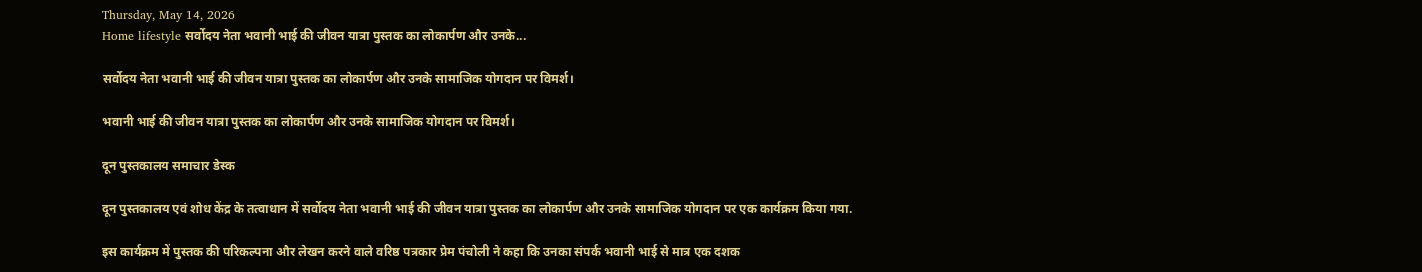Thursday, May 14, 2026
Home lifestyle सर्वोदय नेता भवानी भाई की जीवन यात्रा पुस्तक का लोकार्पण और उनके...

सर्वोदय नेता भवानी भाई की जीवन यात्रा पुस्तक का लोकार्पण और उनके सामाजिक योगदान पर विमर्श।

भवानी भाई की जीवन यात्रा पुस्तक का लोकार्पण और उनके सामाजिक योगदान पर विमर्श।

दून पुस्तकालय समाचार डेस्क

दून पुस्तकालय एवं शोध केंद्र के तत्वाधान में सर्वोदय नेता भवानी भाई की जीवन यात्रा पुस्तक का लोकार्पण और उनके सामाजिक योगदान पर एक कार्यक्रम किया गया.

इस कार्यक्रम में पुस्तक की परिकल्पना और लेखन करने वाले वरिष्ठ पत्रकार प्रेम पंचोली ने कहा कि उनका संपर्क भवानी भाई से मात्र एक दशक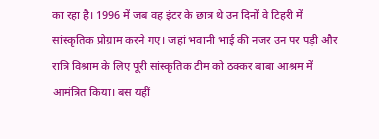का रहा है। 1996 में जब वह इंटर के छात्र थे उन दिनों वे टिहरी में सांस्कृतिक प्रोग्राम करने गए। जहां भवानी भाई की नजर उन पर पड़ी और रात्रि विश्राम के लिए पूरी सांस्कृतिक टीम को ठक्कर बाबा आश्रम में आमंत्रित किया। बस यहीं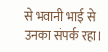से भवानी भाई से उनका संपर्क रहा।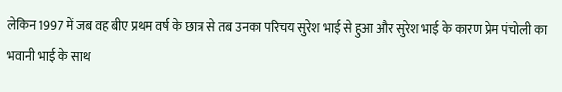लेकिन 1997 में जब वह बीए प्रथम वर्ष के छात्र से तब उनका परिचय सुरेश भाई से हुआ और सुरेश भाई के कारण प्रेम पंचोली का भवानी भाई के साथ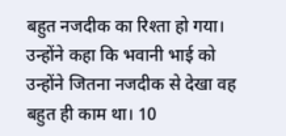बहुत नजदीक का रिश्ता हो गया। उन्होंने कहा कि भवानी भाई को उन्होंने जितना नजदीक से देखा वह बहुत ही काम था। 10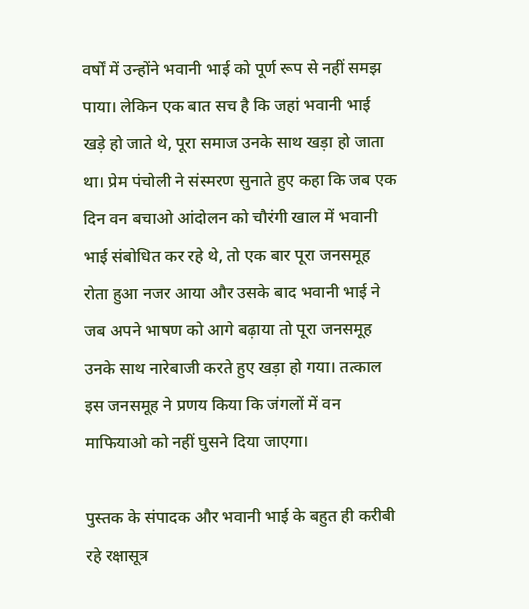वर्षों में उन्होंने भवानी भाई को पूर्ण रूप से नहीं समझ पाया। लेकिन एक बात सच है कि जहां भवानी भाई खड़े हो जाते थे, पूरा समाज उनके साथ खड़ा हो जाता था। प्रेम पंचोली ने संस्मरण सुनाते हुए कहा कि जब एक दिन वन बचाओ आंदोलन को चौरंगी खाल में भवानी भाई संबोधित कर रहे थे, तो एक बार पूरा जनसमूह रोता हुआ नजर आया और उसके बाद भवानी भाई ने जब अपने भाषण को आगे बढ़ाया तो पूरा जनसमूह उनके साथ नारेबाजी करते हुए खड़ा हो गया। तत्काल इस जनसमूह ने प्रणय किया कि जंगलों में वन माफियाओ को नहीं घुसने दिया जाएगा।

पुस्तक के संपादक और भवानी भाई के बहुत ही करीबी रहे रक्षासूत्र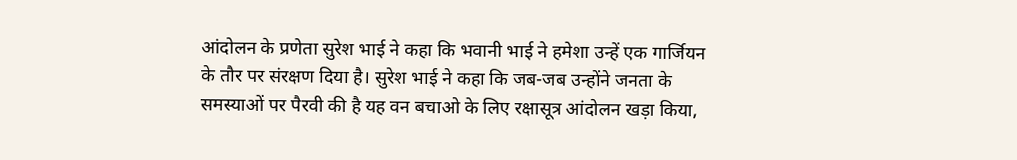आंदोलन के प्रणेता सुरेश भाई ने कहा कि भवानी भाई ने हमेशा उन्हें एक गार्जियन के तौर पर संरक्षण दिया है। सुरेश भाई ने कहा कि जब-जब उन्होंने जनता के समस्याओं पर पैरवी की है यह वन बचाओ के लिए रक्षासूत्र आंदोलन खड़ा किया,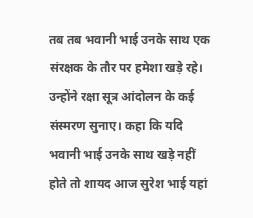तब तब भवानी भाई उनके साथ एक संरक्षक के तौर पर हमेशा खड़े रहे। उन्होंने रक्षा सूत्र आंदोलन के कई संस्मरण सुनाए। कहा कि यदि भवानी भाई उनके साथ खड़े नहीं होते तो शायद आज सुरेश भाई यहां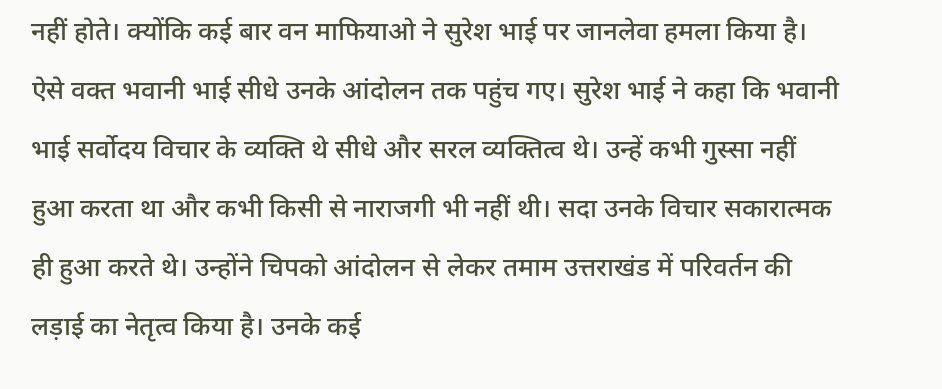नहीं होते। क्योंकि कई बार वन माफियाओ ने सुरेश भाई पर जानलेवा हमला किया है। ऐसे वक्त भवानी भाई सीधे उनके आंदोलन तक पहुंच गए। सुरेश भाई ने कहा कि भवानी भाई सर्वोदय विचार के व्यक्ति थे सीधे और सरल व्यक्तित्व थे। उन्हें कभी गुस्सा नहीं हुआ करता था और कभी किसी से नाराजगी भी नहीं थी। सदा उनके विचार सकारात्मक ही हुआ करते थे। उन्होंने चिपको आंदोलन से लेकर तमाम उत्तराखंड में परिवर्तन की लड़ाई का नेतृत्व किया है। उनके कई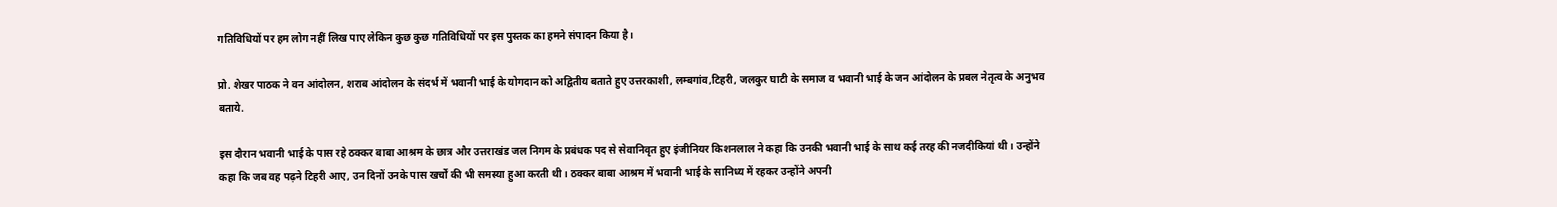गतिविधियों पर हम लोग नहीं लिख पाए लेकिन कुछ कुछ गतिविधियों पर इस पुस्तक का हमने संपादन किया है।

प्रो. शेखर पाठक ने वन आंदोलन, शराब आंदोलन के संदर्भ में भवानी भाई के योगदान को अद्वितीय बताते हुए उत्तरकाशी, लम्बगांव,टिहरी, जलकुर घाटी के समाज व भवानी भाई के जन आंदोलन के प्रबल नेतृत्व के अनुभव बताये.

इस दौरान भवानी भाई के पास रहे ठक्कर बाबा आश्रम के छात्र और उत्तराखंड जल निगम के प्रबंधक पद से सेवानिवृत हुए इंजीनियर किशनलाल ने कहा कि उनकी भवानी भाई के साथ कई तरह की नजदीकियां थी। उन्होंने कहा कि जब वह पढ़ने टिहरी आए, उन दिनों उनके पास खर्चों की भी समस्या हुआ करती थी। ठक्कर बाबा आश्रम में भवानी भाई के सानिध्य में रहकर उन्होंने अपनी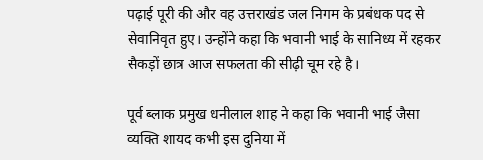पढ़ाई पूरी की और वह उत्तराखंड जल निगम के प्रबंधक पद से सेवानिवृत हुए। उन्होंने कहा कि भवानी भाई के सानिध्य में रहकर सैकड़ों छात्र आज सफलता की सीढ़ी चूम रहे है।

पूर्व ब्लाक प्रमुख धनीलाल शाह ने कहा कि भवानी भाई जैसा व्यक्ति शायद कभी इस दुनिया में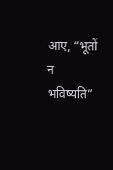आए, “भूतों न भविष्यति”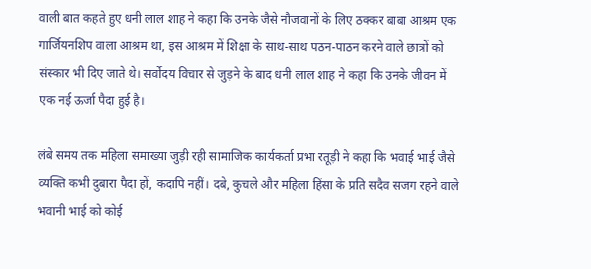वाली बात कहते हुए धनी लाल शाह ने कहा कि उनके जैसे नौजवानों के लिए ठक्कर बाबा आश्रम एक गार्जियनशिप वाला आश्रम था, इस आश्रम में शिक्षा के साथ-साथ पठन-पाठन करने वाले छात्रों को संस्कार भी दिए जाते थे। सर्वोदय विचार से जुड़ने के बाद धनी लाल शाह ने कहा कि उनके जीवन में एक नई ऊर्जा पैदा हुई है।

लंबे समय तक महिला समाख्या जुड़ी रही सामाजिक कार्यकर्ता प्रभा रतूड़ी ने कहा कि भवाई भाई जैसे व्यक्ति कभी दुबारा पैदा हों, कदापि नहीं। दबे, कुचले और महिला हिंसा के प्रति सदैव सजग रहने वाले भवानी भाई को कोई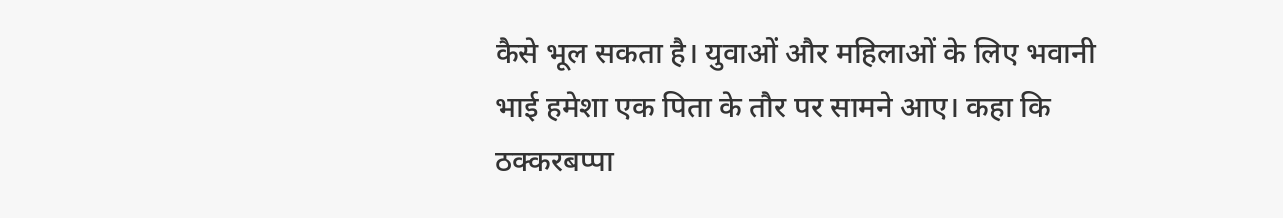कैसे भूल सकता है। युवाओं और महिलाओं के लिए भवानी भाई हमेशा एक पिता के तौर पर सामने आए। कहा कि ठक्करबप्पा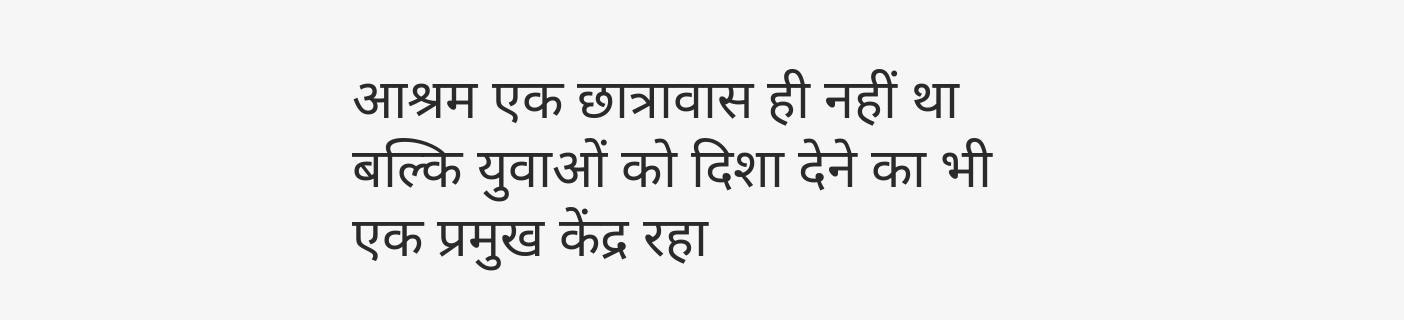आश्रम एक छात्रावास ही नहीं था बल्कि युवाओं को दिशा देने का भी एक प्रमुख केंद्र रहा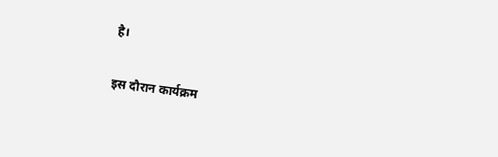है।

इस दौरान कार्यक्रम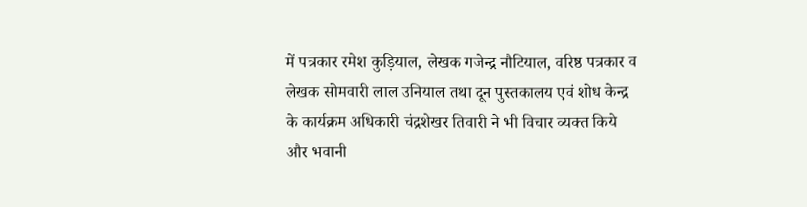में पत्रकार रमेश कुड़ियाल, लेखक गजेन्द्र नौटियाल, वरिष्ठ पत्रकार व लेखक सोमवारी लाल उनियाल तथा दून पुस्तकालय एवं शोध केन्द्र के कार्यक्रम अधिकारी चंद्रशेखर तिवारी ने भी विचार व्यक्त किये और भवानी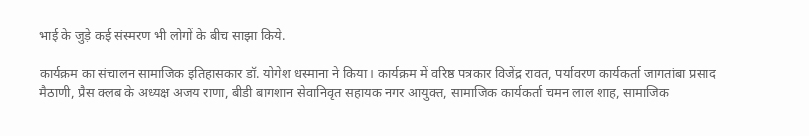भाई के जुड़े कई संस्मरण भी लोगों के बीच साझा किये.

कार्यक्रम का संचालन सामाजिक इतिहासकार डॉ. योगेश धस्माना ने किया। कार्यक्रम में वरिष्ठ पत्रकार विजेंद्र रावत, पर्यावरण कार्यकर्ता जागतांबा प्रसाद मैठाणी, प्रैस क्लब के अध्यक्ष अजय राणा, बीडी बागशान सेवानिवृत सहायक नगर आयुक्त, सामाजिक कार्यकर्ता चमन लाल शाह, सामाजिक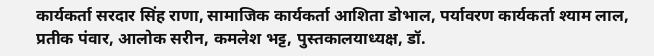कार्यकर्ता सरदार सिंह राणा, सामाजिक कार्यकर्ता आशिता डोभाल, पर्यावरण कार्यकर्ता श्याम लाल, प्रतीक पंवार, आलोक सरीन, कमलेश भट्ट, पुस्तकालयाध्यक्ष, डॉ.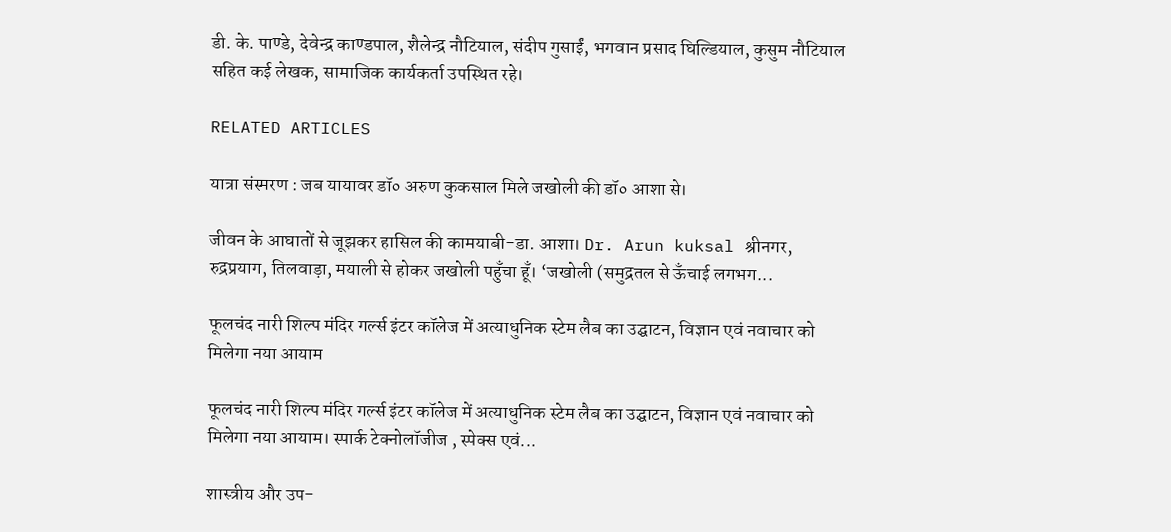डी. के. पाण्डे, देवेन्द्र काण्डपाल, शैलेन्द्र नौटियाल, संदीप गुसाईं, भगवान प्रसाद घिल्डियाल, कुसुम नौटियाल सहित कई लेखक, सामाजिक कार्यकर्ता उपस्थित रहे।

RELATED ARTICLES

यात्रा संस्मरण : जब यायावर डॉ० अरुण कुकसाल मिले जखोली की डॉ० आशा से।

जीवन के आघातों से जूझकर हासिल की कामयाबी-डा. आशा। Dr. Arun kuksal श्रीनगर, रुद्रप्रयाग, तिलवाड़ा, मयाली से होकर जखोली पहुँचा हूँ। ‘जखोली (समुद्रतल से ऊँचाई लगभग...

फूलचंद नारी शिल्प मंदिर गर्ल्स इंटर कॉलेज में अत्याधुनिक स्टेम लैब का उद्घाटन, विज्ञान एवं नवाचार को मिलेगा नया आयाम

फूलचंद नारी शिल्प मंदिर गर्ल्स इंटर कॉलेज में अत्याधुनिक स्टेम लैब का उद्घाटन, विज्ञान एवं नवाचार को मिलेगा नया आयाम। स्पार्क टेक्नोलॉजीज , स्पेक्स एवं...

शास्त्रीय और उप-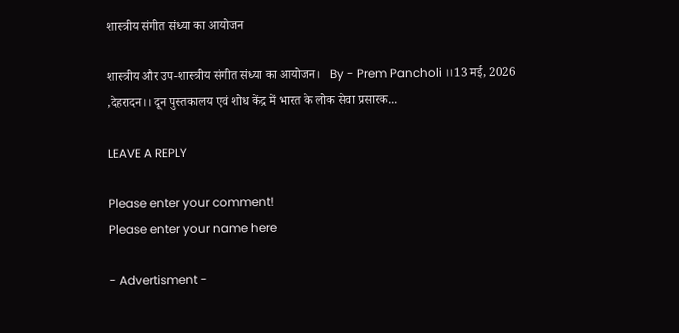शास्त्रीय संगीत संध्या का आयोजन

शास्त्रीय और उप-शास्त्रीय संगीत संध्या का आयोजन।   By - Prem Pancholi ।।13 मई, 2026 ,देहरादन।। दून पुस्तकालय एवं शोध केंद्र में भारत के लोक सेवा प्रसारक...

LEAVE A REPLY

Please enter your comment!
Please enter your name here

- Advertisment -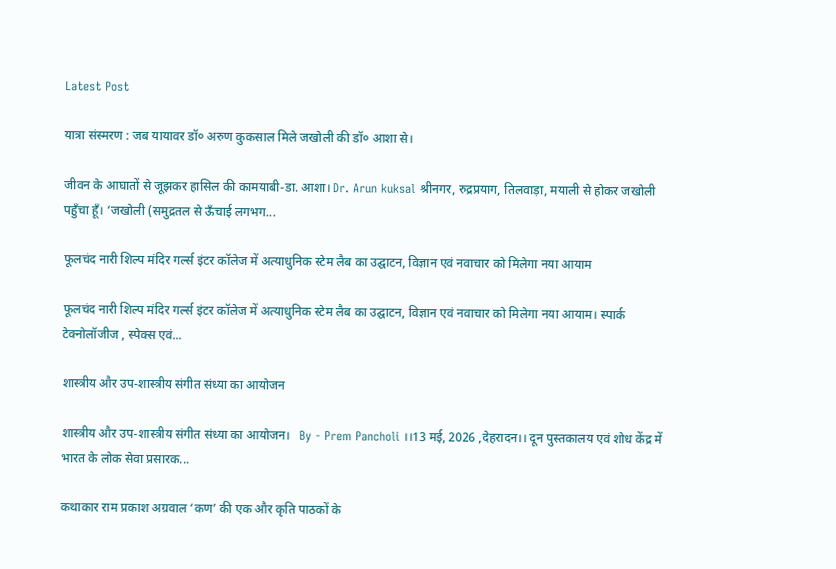Latest Post

यात्रा संस्मरण : जब यायावर डॉ० अरुण कुकसाल मिले जखोली की डॉ० आशा से।

जीवन के आघातों से जूझकर हासिल की कामयाबी-डा. आशा। Dr. Arun kuksal श्रीनगर, रुद्रप्रयाग, तिलवाड़ा, मयाली से होकर जखोली पहुँचा हूँ। ‘जखोली (समुद्रतल से ऊँचाई लगभग...

फूलचंद नारी शिल्प मंदिर गर्ल्स इंटर कॉलेज में अत्याधुनिक स्टेम लैब का उद्घाटन, विज्ञान एवं नवाचार को मिलेगा नया आयाम

फूलचंद नारी शिल्प मंदिर गर्ल्स इंटर कॉलेज में अत्याधुनिक स्टेम लैब का उद्घाटन, विज्ञान एवं नवाचार को मिलेगा नया आयाम। स्पार्क टेक्नोलॉजीज , स्पेक्स एवं...

शास्त्रीय और उप-शास्त्रीय संगीत संध्या का आयोजन

शास्त्रीय और उप-शास्त्रीय संगीत संध्या का आयोजन।   By - Prem Pancholi ।।13 मई, 2026 ,देहरादन।। दून पुस्तकालय एवं शोध केंद्र में भारत के लोक सेवा प्रसारक...

कथाकार राम प्रकाश अग्रवाल ‘कण’ की एक और कृति पाठकों के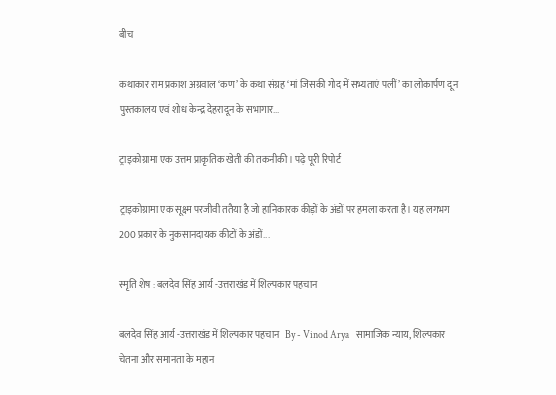बीच

कथाकार राम प्रकाश अग्रवाल ‘कण’ के कथा संग्रह ‘मां जिसकी गोद में सभ्यताएं पलीं’ का लोकार्पण दून पुस्तकालय एवं शोध केन्द्र देहरादून के सभागार...

ट्राइकोग्रामा एक उत्तम प्राकृतिक खेती की तकनीकी। पढ़े पूरी रिपोर्ट

ट्राइकोग्रामा एक सूक्ष्म परजीवी ततैया है जो हानिकारक कीड़ों के अंडों पर हमला करता है। यह लगभग 200 प्रकार के नुकसानदायक कीटों के अंडों...

स्मृति शेष : बलदेव सिंह आर्य -उत्तराखंड में शिल्पकार पहचान

बलदेव सिंह आर्य -उत्तराखंड में शिल्पकार पहचान   By - Vinod Arya   सामाजिक न्याय, शिल्पकार चेतना और समानता के महान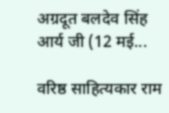अग्रदूत बलदेव सिंह आर्य जी (12 मई...

वरिष्ठ साहित्यकार राम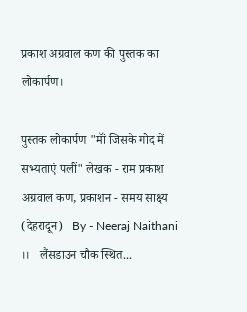प्रकाश अग्रवाल कण की पुस्तक का लोकार्पण।

पुस्तक लोकार्पण "मॉं जिसके गोद में सभ्यताएं पलीं" लेखक - राम प्रकाश अग्रवाल कण, प्रकाशन - समय साक्ष्य (देहरादून)   By - Neeraj Naithani ।।   लैंसडाउन चौक स्थित...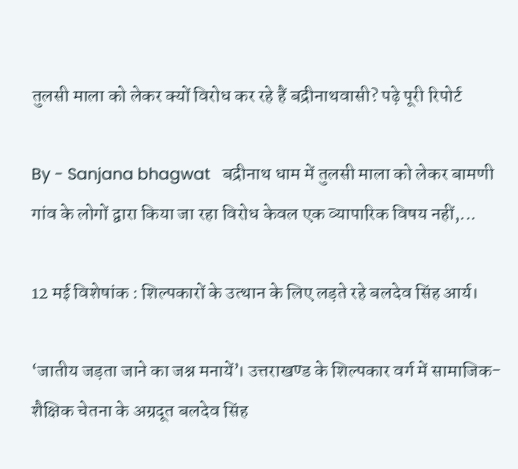तुलसी माला को लेकर क्यों विरोध कर रहे हैं बद्रीनाथवासी? पढ़े पूरी रिपोर्ट

By - Sanjana bhagwat   बद्रीनाथ धाम में तुलसी माला को लेकर बामणी गांव के लोगों द्वारा किया जा रहा विरोध केवल एक व्यापारिक विषय नहीं,...

12 मई विशेषांक : शिल्पकारों के उत्थान के लिए लड़ते रहे बलदेव सिंह आर्य।

‘जातीय जड़ता जाने का जश्न मनायें’। उत्तराखण्ड के शिल्पकार वर्ग में सामाजिक-शैक्षिक चेतना के अग्रदूत बलदेव सिंह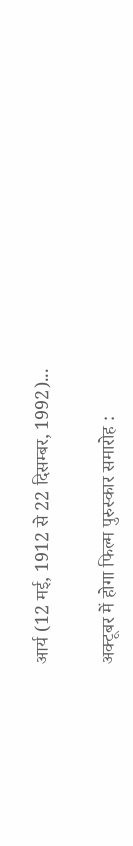आर्य (12 मई, 1912 से 22 दिसम्बर, 1992)...

अक्टूबर में होगा फिल्म पुरुस्कार समारोह :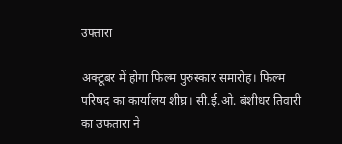उफ्तारा

अक्टूबर में होगा फिल्म पुरुस्कार समारोह। फिल्म परिषद का कार्यालय शीघ्र। सी.ई.ओ. बंशीधर तिवारी का उफतारा ने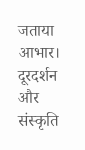जताया आभार। दूरदर्शन और संस्कृति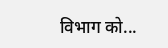विभाग को...